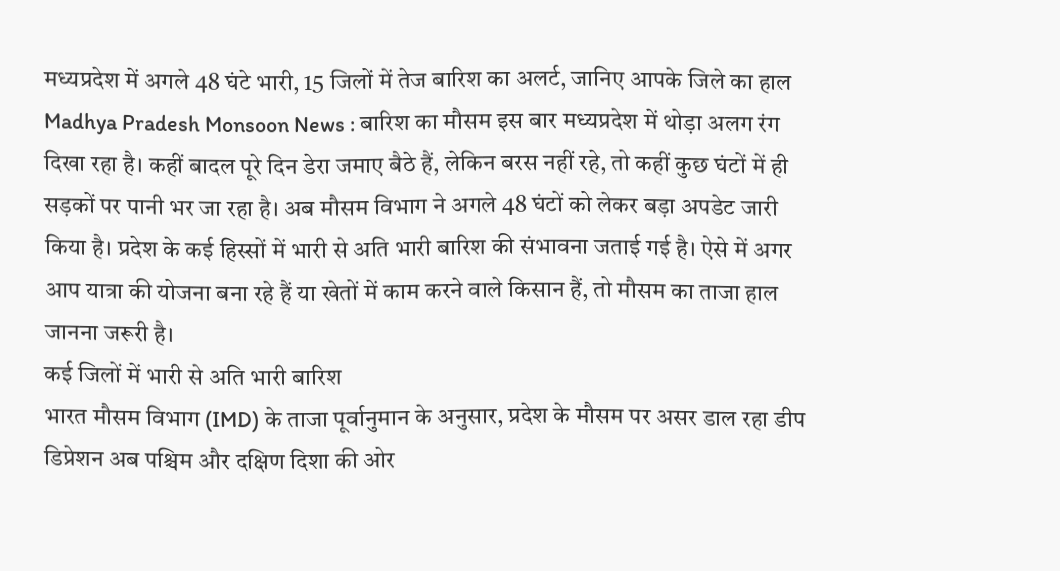मध्यप्रदेश में अगले 48 घंटे भारी, 15 जिलों में तेज बारिश का अलर्ट, जानिए आपके जिले का हाल
Madhya Pradesh Monsoon News : बारिश का मौसम इस बार मध्यप्रदेश में थोड़ा अलग रंग दिखा रहा है। कहीं बादल पूरे दिन डेरा जमाए बैठे हैं, लेकिन बरस नहीं रहे, तो कहीं कुछ घंटों में ही सड़कों पर पानी भर जा रहा है। अब मौसम विभाग ने अगले 48 घंटों को लेकर बड़ा अपडेट जारी किया है। प्रदेश के कई हिस्सों में भारी से अति भारी बारिश की संभावना जताई गई है। ऐसे में अगर आप यात्रा की योजना बना रहे हैं या खेतों में काम करने वाले किसान हैं, तो मौसम का ताजा हाल जानना जरूरी है।
कई जिलों में भारी से अति भारी बारिश
भारत मौसम विभाग (IMD) के ताजा पूर्वानुमान के अनुसार, प्रदेश के मौसम पर असर डाल रहा डीप डिप्रेशन अब पश्चिम और दक्षिण दिशा की ओर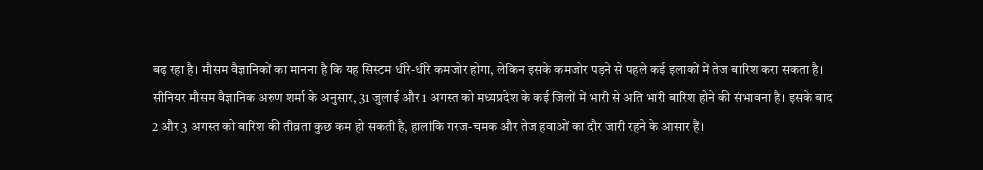बढ़ रहा है। मौसम वैज्ञानिकों का मानना है कि यह सिस्टम धीरे-धीरे कमजोर होगा, लेकिन इसके कमजोर पड़ने से पहले कई इलाकों में तेज बारिश करा सकता है।
सीनियर मौसम वैज्ञानिक अरुण शर्मा के अनुसार, 31 जुलाई और 1 अगस्त को मध्यप्रदेश के कई जिलों में भारी से अति भारी बारिश होने की संभावना है। इसके बाद 2 और 3 अगस्त को बारिश की तीव्रता कुछ कम हो सकती है, हालांकि गरज-चमक और तेज हवाओं का दौर जारी रहने के आसार हैं।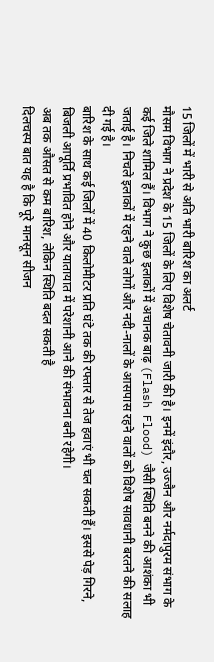15 जिलों में भारी से अति भारी बारिश का अलर्ट
मौसम विभाग ने प्रदेश के 15 जिलों के लिए विशेष चेतावनी जारी की है। इनमें इंदौर, उज्जैन और नर्मदापुरम संभाग के कई जिले शामिल हैं। विभाग ने कुछ इलाकों में अचानक बाढ़ (Flash Flood) जैसी स्थिति बनने की आशंका भी जताई है। निचले इलाकों में रहने वाले लोगों और नदी-नालों के आसपास रहने वालों को विशेष सावधानी बरतने की सलाह दी गई है।
बारिश के साथ कई जिलों में 40 किलोमीटर प्रति घंटे तक की रफ्तार से तेज हवाएं भी चल सकती हैं। इससे पेड़ गिरने, बिजली आपूर्ति प्रभावित होने और यातायात में परेशानी आने की संभावना बनी रहेगी।
अब तक औसत से कम बारिश, लेकिन स्थिति बदल सकती है
दिलचस्प बात यह है कि पूरे मानसून सीजन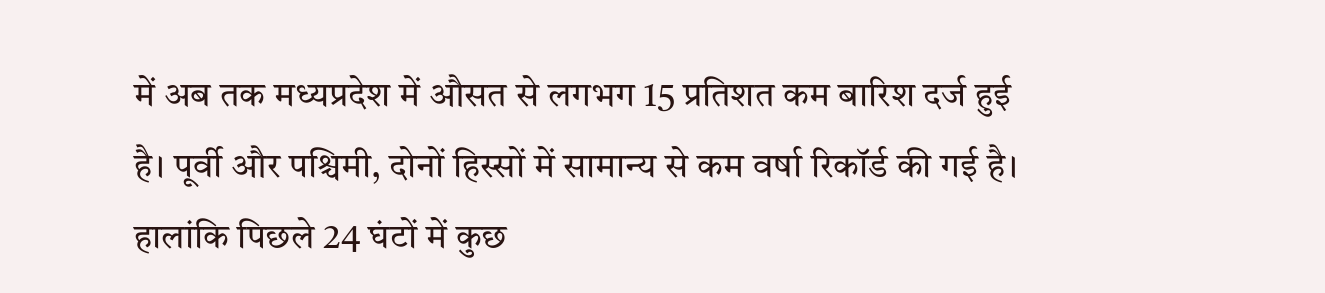में अब तक मध्यप्रदेश में औसत से लगभग 15 प्रतिशत कम बारिश दर्ज हुई है। पूर्वी और पश्चिमी, दोनों हिस्सों में सामान्य से कम वर्षा रिकॉर्ड की गई है। हालांकि पिछले 24 घंटों में कुछ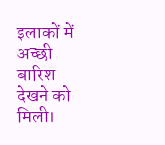इलाकों में अच्छी बारिश देखने को मिली।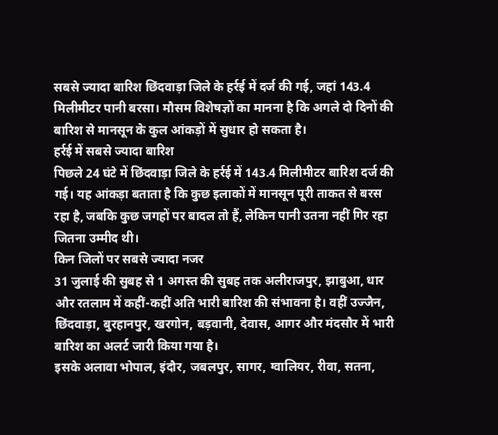सबसे ज्यादा बारिश छिंदवाड़ा जिले के हर्रई में दर्ज की गई, जहां 143.4 मिलीमीटर पानी बरसा। मौसम विशेषज्ञों का मानना है कि अगले दो दिनों की बारिश से मानसून के कुल आंकड़ों में सुधार हो सकता है।
हर्रई में सबसे ज्यादा बारिश
पिछले 24 घंटे में छिंदवाड़ा जिले के हर्रई में 143.4 मिलीमीटर बारिश दर्ज की गई। यह आंकड़ा बताता है कि कुछ इलाकों में मानसून पूरी ताकत से बरस रहा है, जबकि कुछ जगहों पर बादल तो हैं, लेकिन पानी उतना नहीं गिर रहा जितना उम्मीद थी।
किन जिलों पर सबसे ज्यादा नजर
31 जुलाई की सुबह से 1 अगस्त की सुबह तक अलीराजपुर, झाबुआ, धार और रतलाम में कहीं-कहीं अति भारी बारिश की संभावना है। वहीं उज्जैन, छिंदवाड़ा, बुरहानपुर, खरगोन, बड़वानी, देवास, आगर और मंदसौर में भारी बारिश का अलर्ट जारी किया गया है।
इसके अलावा भोपाल, इंदौर, जबलपुर, सागर, ग्वालियर, रीवा, सतना,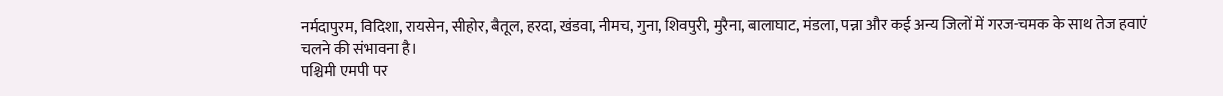नर्मदापुरम, विदिशा, रायसेन, सीहोर, बैतूल, हरदा, खंडवा, नीमच, गुना, शिवपुरी, मुरैना, बालाघाट, मंडला, पन्ना और कई अन्य जिलों में गरज-चमक के साथ तेज हवाएं चलने की संभावना है।
पश्चिमी एमपी पर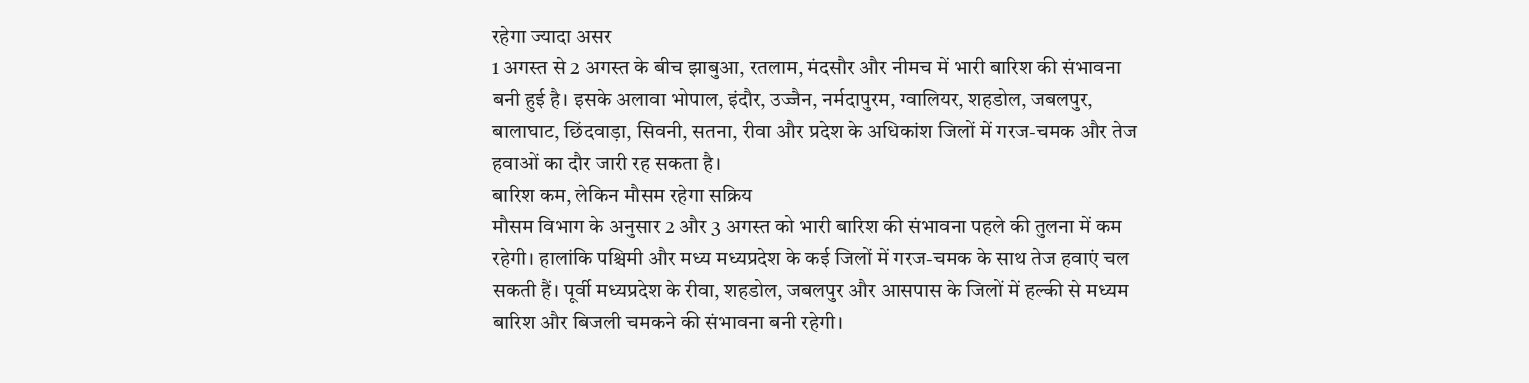रहेगा ज्यादा असर
1 अगस्त से 2 अगस्त के बीच झाबुआ, रतलाम, मंदसौर और नीमच में भारी बारिश की संभावना बनी हुई है। इसके अलावा भोपाल, इंदौर, उज्जैन, नर्मदापुरम, ग्वालियर, शहडोल, जबलपुर, बालाघाट, छिंदवाड़ा, सिवनी, सतना, रीवा और प्रदेश के अधिकांश जिलों में गरज-चमक और तेज हवाओं का दौर जारी रह सकता है।
बारिश कम, लेकिन मौसम रहेगा सक्रिय
मौसम विभाग के अनुसार 2 और 3 अगस्त को भारी बारिश की संभावना पहले की तुलना में कम रहेगी। हालांकि पश्चिमी और मध्य मध्यप्रदेश के कई जिलों में गरज-चमक के साथ तेज हवाएं चल सकती हैं। पूर्वी मध्यप्रदेश के रीवा, शहडोल, जबलपुर और आसपास के जिलों में हल्की से मध्यम बारिश और बिजली चमकने की संभावना बनी रहेगी।